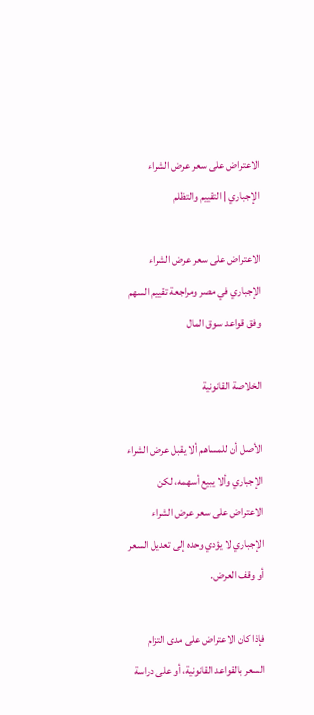الاعتراض على سعر عرض الشراء الإجباري | التقييم والتظلم

الاعتراض على سعر عرض الشراء الإجباري في مصر ومراجعة تقييم السهم وفق قواعد سوق المال

الخلاصة القانونية

الأصل أن للمساهم ألا يقبل عرض الشراء الإجباري وألا يبيع أسهمه، لكن الاعتراض على سعر عرض الشراء الإجباري لا يؤدي وحده إلى تعديل السعر أو وقف العرض.

فإذا كان الاعتراض على مدى التزام السعر بالقواعد القانونية، أو على دراسة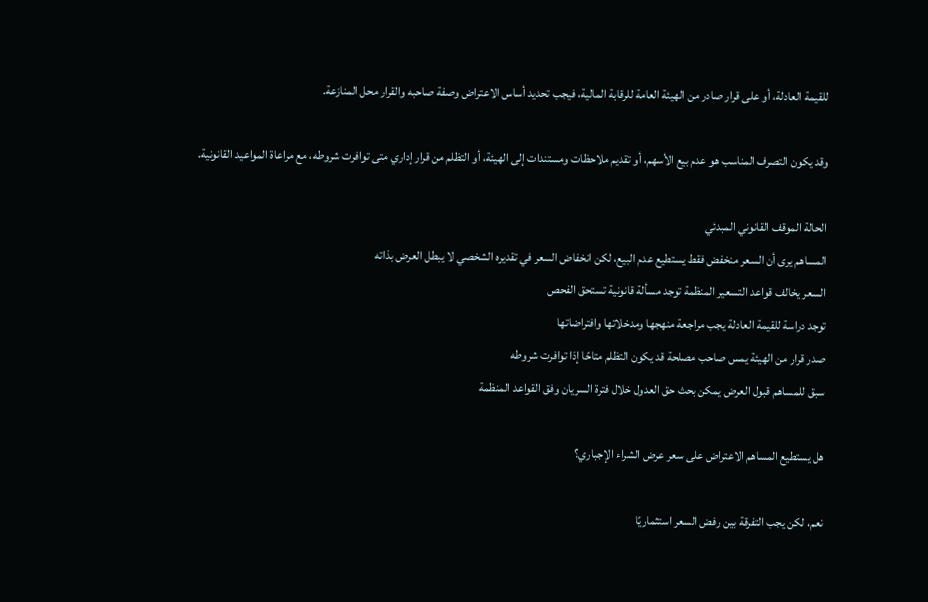للقيمة العادلة، أو على قرار صادر من الهيئة العامة للرقابة المالية، فيجب تحديد أساس الاعتراض وصفة صاحبه والقرار محل المنازعة.

وقد يكون التصرف المناسب هو عدم بيع الأسهم، أو تقديم ملاحظات ومستندات إلى الهيئة، أو التظلم من قرار إداري متى توافرت شروطه، مع مراعاة المواعيد القانونية.

الحالة الموقف القانوني المبدئي
المساهم يرى أن السعر منخفض فقط يستطيع عدم البيع، لكن انخفاض السعر في تقديره الشخصي لا يبطل العرض بذاته
السعر يخالف قواعد التسعير المنظمة توجد مسألة قانونية تستحق الفحص
توجد دراسة للقيمة العادلة يجب مراجعة منهجها ومدخلاتها وافتراضاتها
صدر قرار من الهيئة يمس صاحب مصلحة قد يكون التظلم متاحًا إذا توافرت شروطه
سبق للمساهم قبول العرض يمكن بحث حق العدول خلال فترة السريان وفق القواعد المنظمة

هل يستطيع المساهم الاعتراض على سعر عرض الشراء الإجباري؟

نعم، لكن يجب التفرقة بين رفض السعر استثماريًا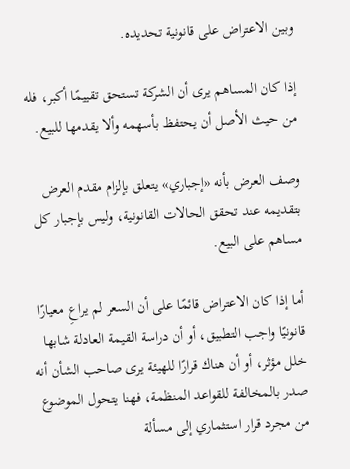وبين الاعتراض على قانونية تحديده.

إذا كان المساهم يرى أن الشركة تستحق تقييمًا أكبر، فله من حيث الأصل أن يحتفظ بأسهمه وألا يقدمها للبيع.

وصف العرض بأنه «إجباري» يتعلق بإلزام مقدم العرض بتقديمه عند تحقق الحالات القانونية، وليس بإجبار كل مساهم على البيع.

أما إذا كان الاعتراض قائمًا على أن السعر لم يراعِ معيارًا قانونيًا واجب التطبيق، أو أن دراسة القيمة العادلة شابها خلل مؤثر، أو أن هناك قرارًا للهيئة يرى صاحب الشأن أنه صدر بالمخالفة للقواعد المنظمة، فهنا يتحول الموضوع من مجرد قرار استثماري إلى مسألة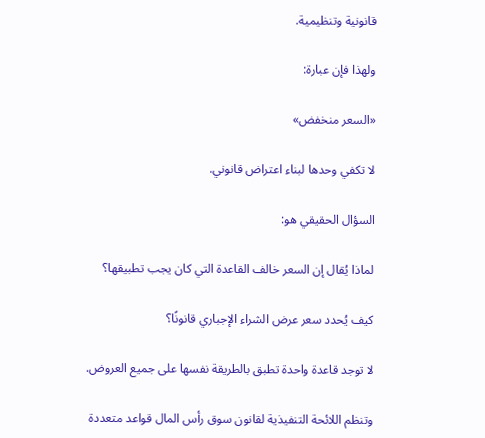قانونية وتنظيمية.

ولهذا فإن عبارة:

«السعر منخفض»

لا تكفي وحدها لبناء اعتراض قانوني.

السؤال الحقيقي هو:

لماذا يُقال إن السعر خالف القاعدة التي كان يجب تطبيقها؟

كيف يُحدد سعر عرض الشراء الإجباري قانونًا؟

لا توجد قاعدة واحدة تطبق بالطريقة نفسها على جميع العروض.

وتنظم اللائحة التنفيذية لقانون سوق رأس المال قواعد متعددة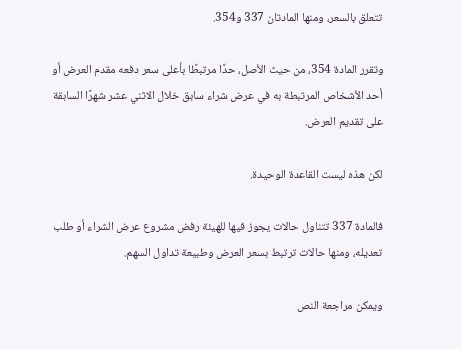تتعلق بالسعر، ومنها المادتان 337 و354.

وتقرر المادة 354، من حيث الأصل، حدًا مرتبطًا بأعلى سعر دفعه مقدم العرض أو أحد الأشخاص المرتبطة به في عرض شراء سابق خلال الاثني عشر شهرًا السابقة على تقديم العرض.

لكن هذه ليست القاعدة الوحيدة.

فالمادة 337 تتناول حالات يجوز فيها للهيئة رفض مشروع عرض الشراء أو طلب تعديله، ومنها حالات ترتبط بسعر العرض وطبيعة تداول السهم.

ويمكن مراجعة النص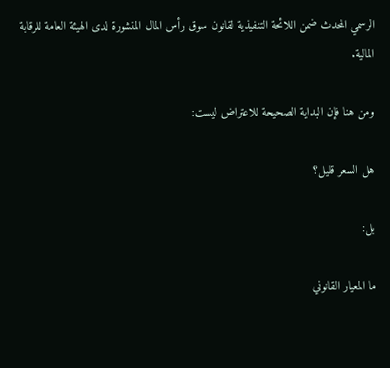الرسمي المحدث ضمن اللائحة التنفيذية لقانون سوق رأس المال المنشورة لدى الهيئة العامة للرقابة المالية.

ومن هنا فإن البداية الصحيحة للاعتراض ليست:

هل السعر قليل؟

بل:

ما المعيار القانوني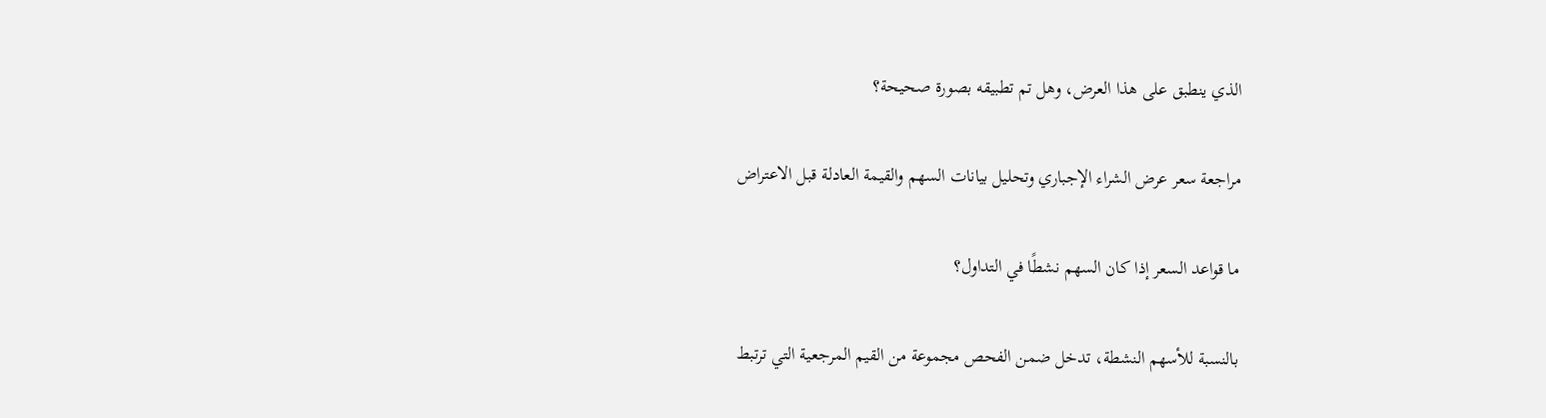الذي ينطبق على هذا العرض، وهل تم تطبيقه بصورة صحيحة؟

مراجعة سعر عرض الشراء الإجباري وتحليل بيانات السهم والقيمة العادلة قبل الاعتراض

ما قواعد السعر إذا كان السهم نشطًا في التداول؟

بالنسبة للأسهم النشطة، تدخل ضمن الفحص مجموعة من القيم المرجعية التي ترتبط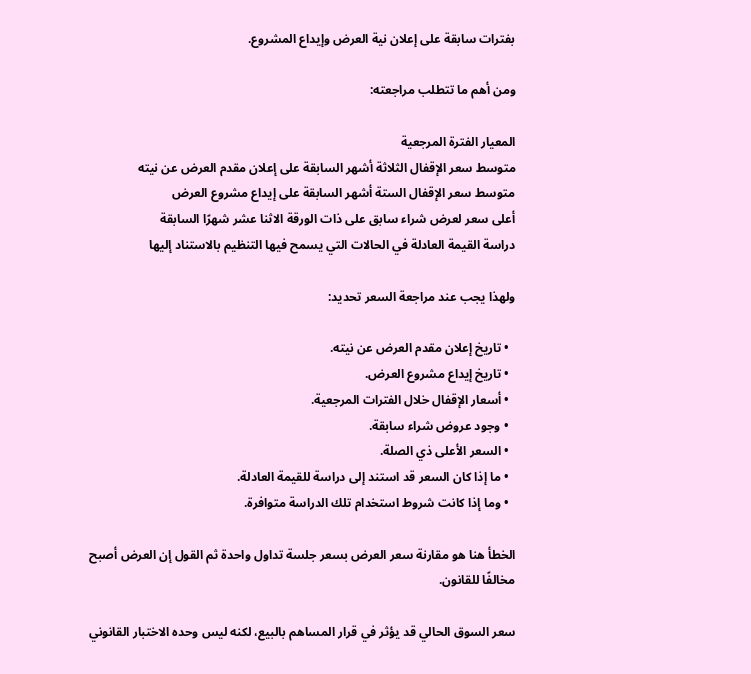بفترات سابقة على إعلان نية العرض وإيداع المشروع.

ومن أهم ما تتطلب مراجعته:

المعيار الفترة المرجعية
متوسط سعر الإقفال الثلاثة أشهر السابقة على إعلان مقدم العرض عن نيته
متوسط سعر الإقفال الستة أشهر السابقة على إيداع مشروع العرض
أعلى سعر لعرض شراء سابق على ذات الورقة الاثنا عشر شهرًا السابقة
دراسة القيمة العادلة في الحالات التي يسمح فيها التنظيم بالاستناد إليها

ولهذا يجب عند مراجعة السعر تحديد:

  • تاريخ إعلان مقدم العرض عن نيته.
  • تاريخ إيداع مشروع العرض.
  • أسعار الإقفال خلال الفترات المرجعية.
  • وجود عروض شراء سابقة.
  • السعر الأعلى ذي الصلة.
  • ما إذا كان السعر قد استند إلى دراسة للقيمة العادلة.
  • وما إذا كانت شروط استخدام تلك الدراسة متوافرة.

الخطأ هنا هو مقارنة سعر العرض بسعر جلسة تداول واحدة ثم القول إن العرض أصبح مخالفًا للقانون.

سعر السوق الحالي قد يؤثر في قرار المساهم بالبيع، لكنه ليس وحده الاختبار القانوني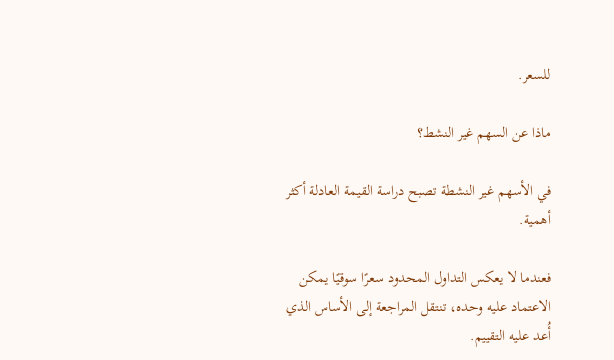للسعر.

ماذا عن السهم غير النشط؟

في الأسهم غير النشطة تصبح دراسة القيمة العادلة أكثر أهمية.

فعندما لا يعكس التداول المحدود سعرًا سوقيًا يمكن الاعتماد عليه وحده، تنتقل المراجعة إلى الأساس الذي أُعد عليه التقييم.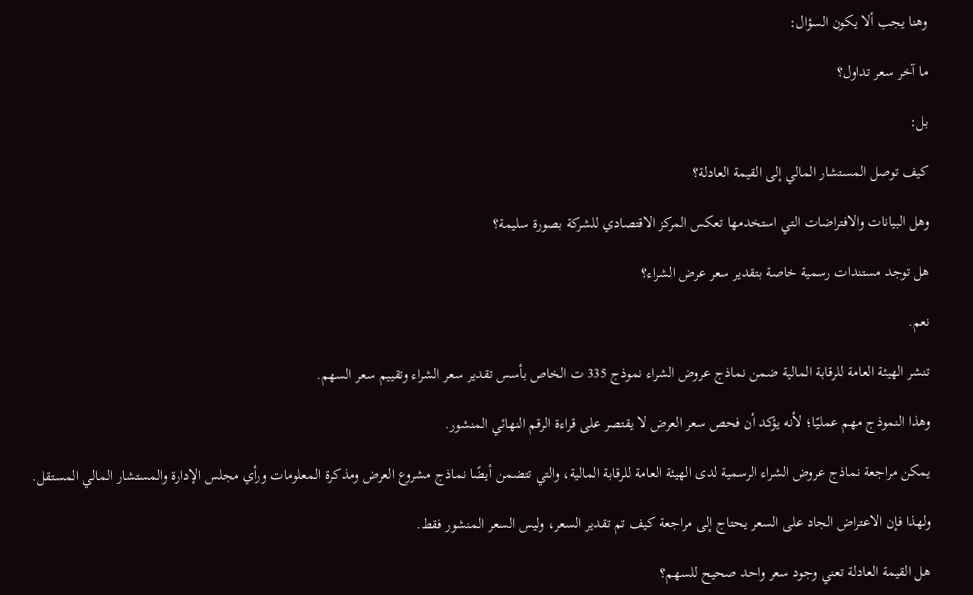وهنا يجب ألا يكون السؤال:

ما آخر سعر تداول؟

بل:

كيف توصل المستشار المالي إلى القيمة العادلة؟

وهل البيانات والافتراضات التي استخدمها تعكس المركز الاقتصادي للشركة بصورة سليمة؟

هل توجد مستندات رسمية خاصة بتقدير سعر عرض الشراء؟

نعم.

تنشر الهيئة العامة للرقابة المالية ضمن نماذج عروض الشراء نموذج 335 ت الخاص بأسس تقدير سعر الشراء وتقييم سعر السهم.

وهذا النموذج مهم عمليًا؛ لأنه يؤكد أن فحص سعر العرض لا يقتصر على قراءة الرقم النهائي المنشور.

يمكن مراجعة نماذج عروض الشراء الرسمية لدى الهيئة العامة للرقابة المالية، والتي تتضمن أيضًا نماذج مشروع العرض ومذكرة المعلومات ورأي مجلس الإدارة والمستشار المالي المستقل.

ولهذا فإن الاعتراض الجاد على السعر يحتاج إلى مراجعة كيف تم تقدير السعر، وليس السعر المنشور فقط.

هل القيمة العادلة تعني وجود سعر واحد صحيح للسهم؟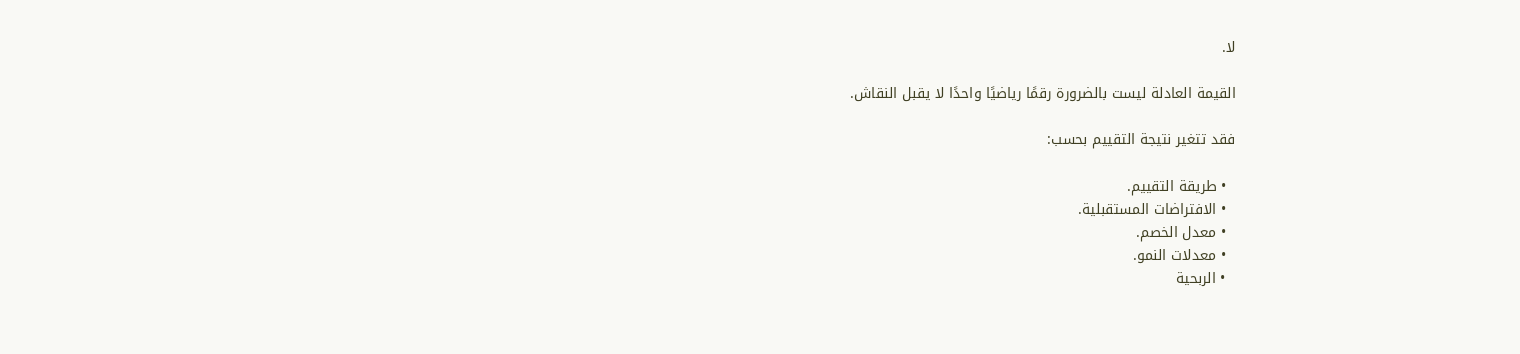لا.

القيمة العادلة ليست بالضرورة رقمًا رياضيًا واحدًا لا يقبل النقاش.

فقد تتغير نتيجة التقييم بحسب:

  • طريقة التقييم.
  • الافتراضات المستقبلية.
  • معدل الخصم.
  • معدلات النمو.
  • الربحية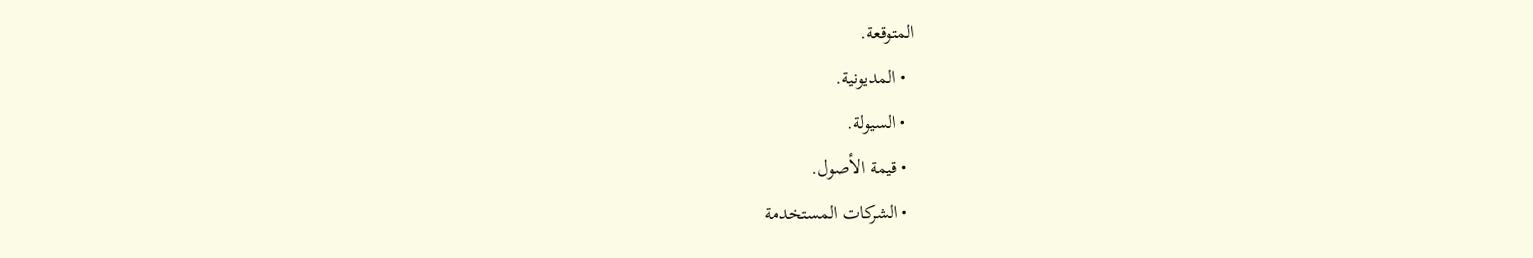المتوقعة.
  • المديونية.
  • السيولة.
  • قيمة الأصول.
  • الشركات المستخدمة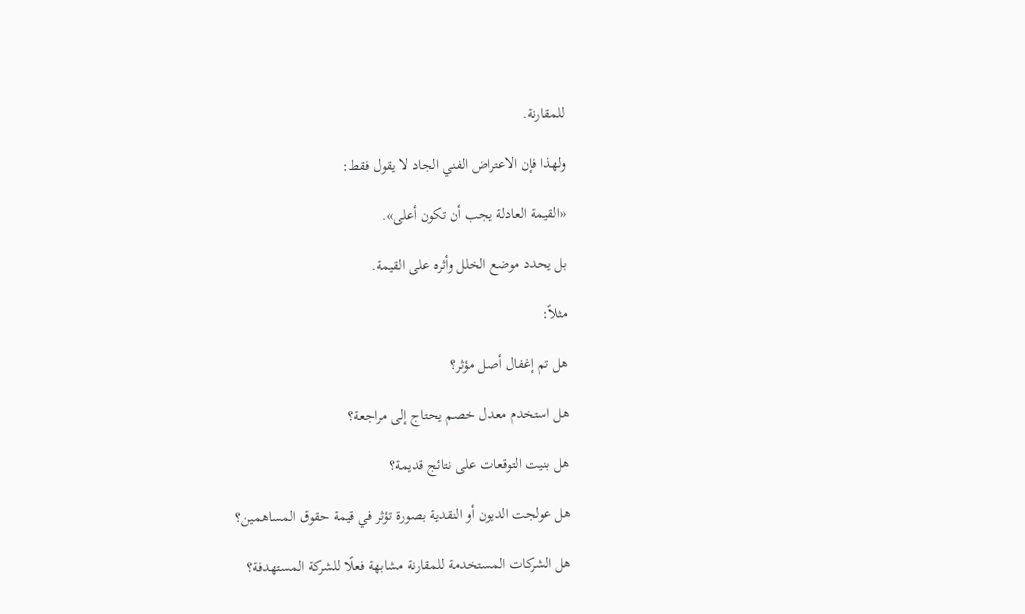للمقارنة.

ولهذا فإن الاعتراض الفني الجاد لا يقول فقط:

«القيمة العادلة يجب أن تكون أعلى».

بل يحدد موضع الخلل وأثره على القيمة.

مثلاً:

هل تم إغفال أصل مؤثر؟

هل استخدم معدل خصم يحتاج إلى مراجعة؟

هل بنيت التوقعات على نتائج قديمة؟

هل عولجت الديون أو النقدية بصورة تؤثر في قيمة حقوق المساهمين؟

هل الشركات المستخدمة للمقارنة مشابهة فعلًا للشركة المستهدفة؟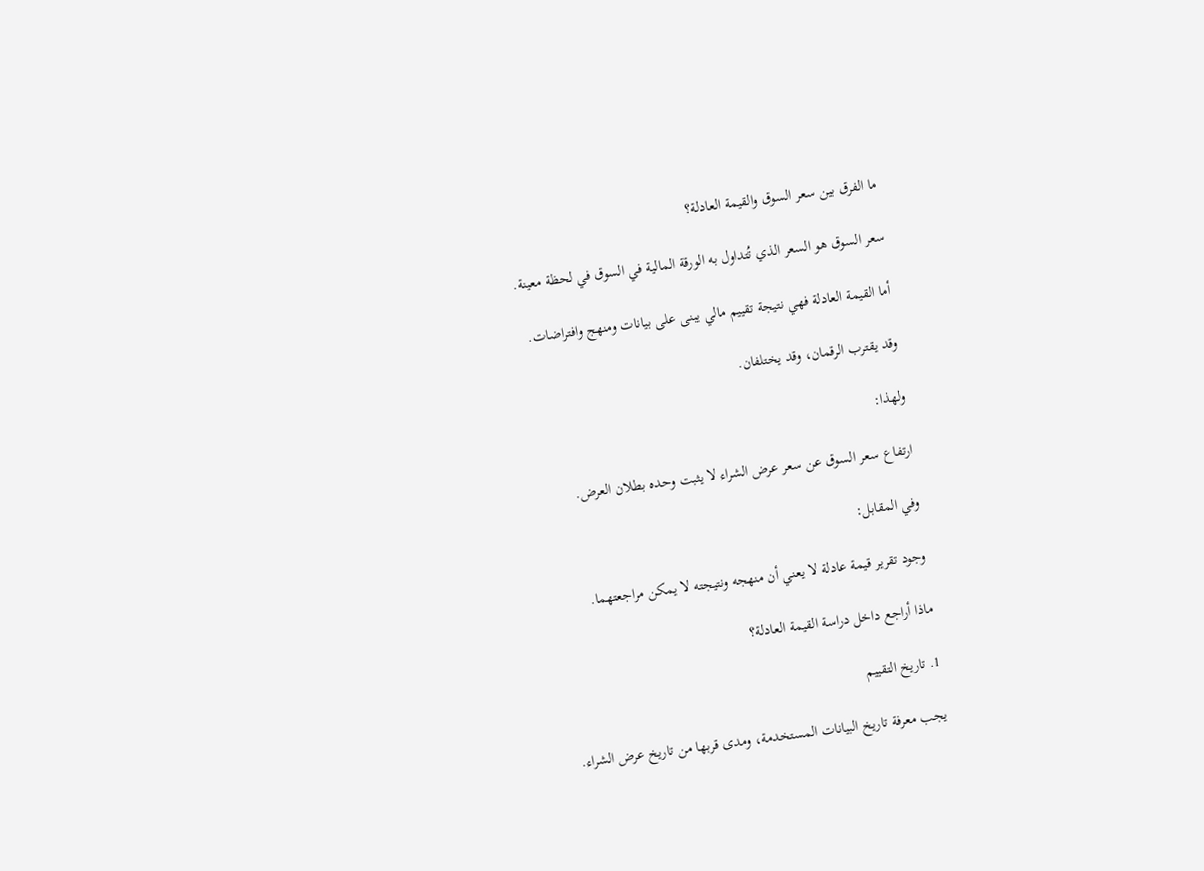ما الفرق بين سعر السوق والقيمة العادلة؟

سعر السوق هو السعر الذي تُتداول به الورقة المالية في السوق في لحظة معينة.

أما القيمة العادلة فهي نتيجة تقييم مالي يبنى على بيانات ومنهج وافتراضات.

وقد يقترب الرقمان، وقد يختلفان.

ولهذا:

ارتفاع سعر السوق عن سعر عرض الشراء لا يثبت وحده بطلان العرض.

وفي المقابل:

وجود تقرير قيمة عادلة لا يعني أن منهجه ونتيجته لا يمكن مراجعتهما.

ماذا أراجع داخل دراسة القيمة العادلة؟

1. تاريخ التقييم

يجب معرفة تاريخ البيانات المستخدمة، ومدى قربها من تاريخ عرض الشراء.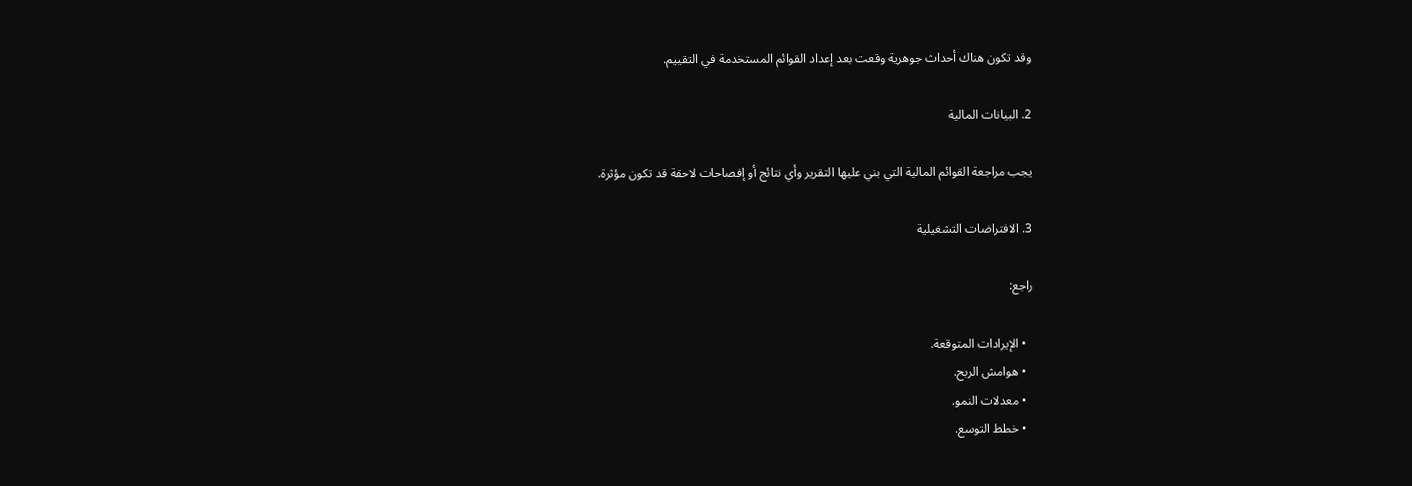وقد تكون هناك أحداث جوهرية وقعت بعد إعداد القوائم المستخدمة في التقييم.

2. البيانات المالية

يجب مراجعة القوائم المالية التي بني عليها التقرير وأي نتائج أو إفصاحات لاحقة قد تكون مؤثرة.

3. الافتراضات التشغيلية

راجع:

  • الإيرادات المتوقعة.
  • هوامش الربح.
  • معدلات النمو.
  • خطط التوسع.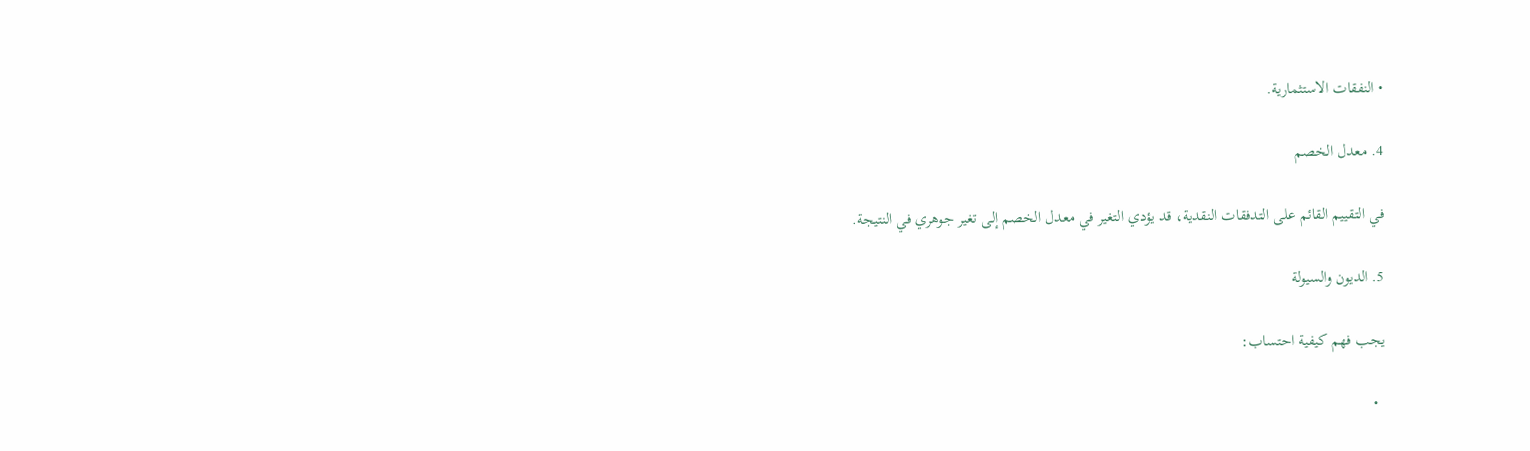• النفقات الاستثمارية.

4. معدل الخصم

في التقييم القائم على التدفقات النقدية، قد يؤدي التغير في معدل الخصم إلى تغير جوهري في النتيجة.

5. الديون والسيولة

يجب فهم كيفية احتساب:

  •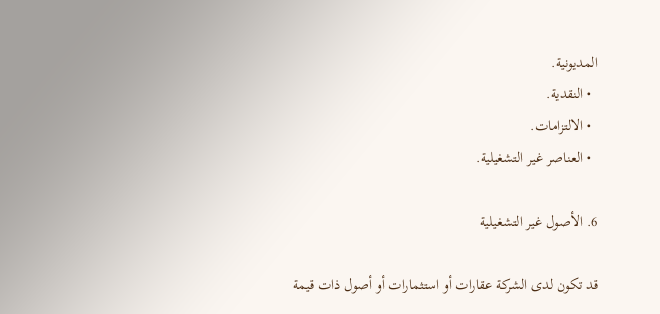المديونية.
  • النقدية.
  • الالتزامات.
  • العناصر غير التشغيلية.

6. الأصول غير التشغيلية

قد تكون لدى الشركة عقارات أو استثمارات أو أصول ذات قيمة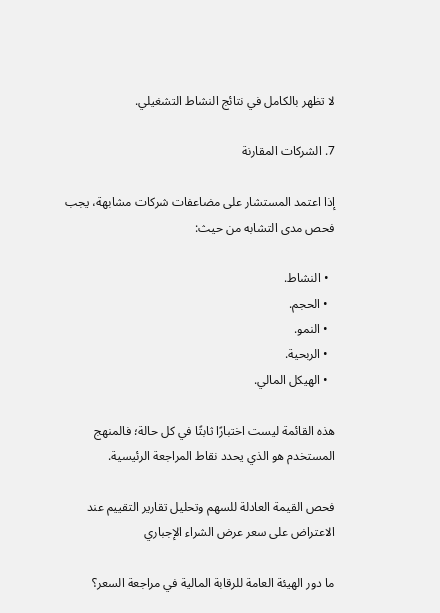لا تظهر بالكامل في نتائج النشاط التشغيلي.

7. الشركات المقارنة

إذا اعتمد المستشار على مضاعفات شركات مشابهة، يجب فحص مدى التشابه من حيث:

  • النشاط.
  • الحجم.
  • النمو.
  • الربحية.
  • الهيكل المالي.

هذه القائمة ليست اختبارًا ثابتًا في كل حالة؛ فالمنهج المستخدم هو الذي يحدد نقاط المراجعة الرئيسية.

فحص القيمة العادلة للسهم وتحليل تقارير التقييم عند الاعتراض على سعر عرض الشراء الإجباري

ما دور الهيئة العامة للرقابة المالية في مراجعة السعر؟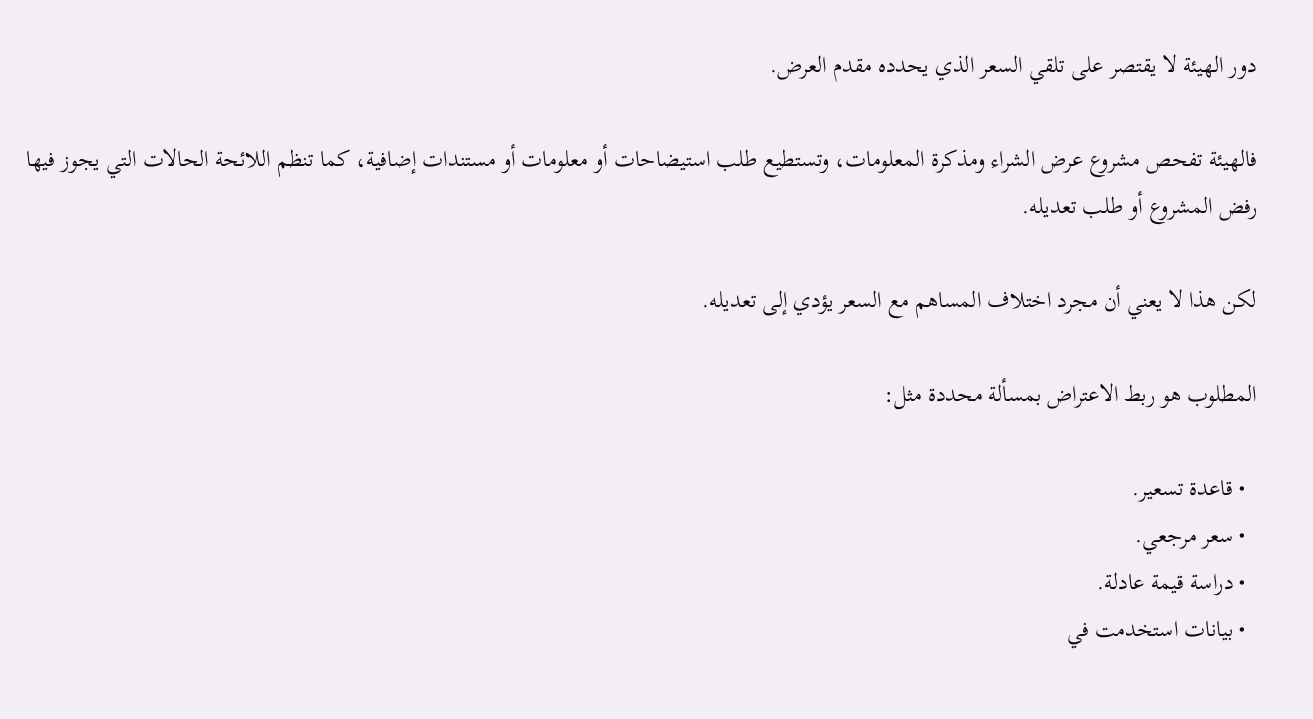دور الهيئة لا يقتصر على تلقي السعر الذي يحدده مقدم العرض.

فالهيئة تفحص مشروع عرض الشراء ومذكرة المعلومات، وتستطيع طلب استيضاحات أو معلومات أو مستندات إضافية، كما تنظم اللائحة الحالات التي يجوز فيها رفض المشروع أو طلب تعديله.

لكن هذا لا يعني أن مجرد اختلاف المساهم مع السعر يؤدي إلى تعديله.

المطلوب هو ربط الاعتراض بمسألة محددة مثل:

  • قاعدة تسعير.
  • سعر مرجعي.
  • دراسة قيمة عادلة.
  • بيانات استخدمت في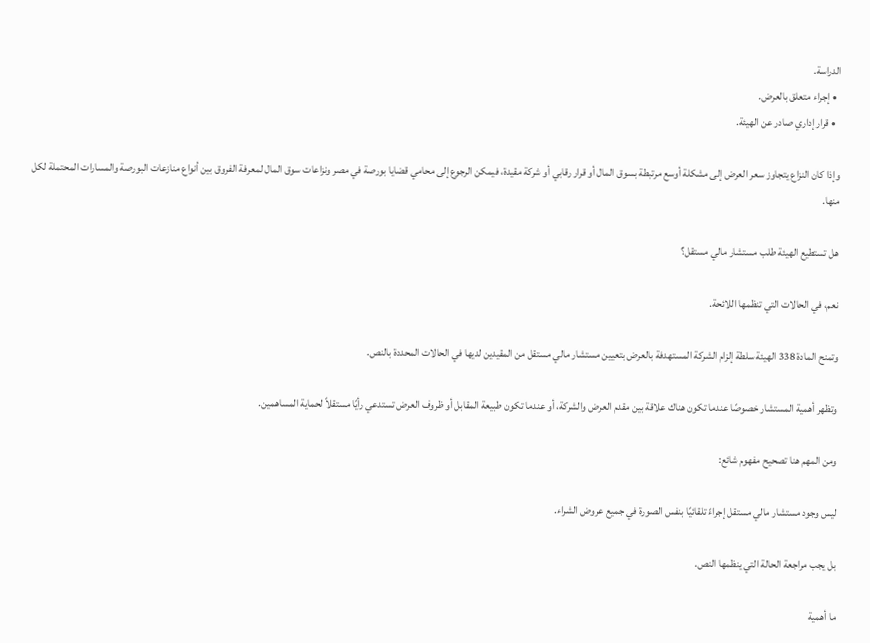الدراسة.
  • إجراء متعلق بالعرض.
  • قرار إداري صادر عن الهيئة.

وإذا كان النزاع يتجاوز سعر العرض إلى مشكلة أوسع مرتبطة بسوق المال أو قرار رقابي أو شركة مقيدة، فيمكن الرجوع إلى محامي قضايا بورصة في مصر ونزاعات سوق المال لمعرفة الفروق بين أنواع منازعات البورصة والمسارات المحتملة لكل منها.

هل تستطيع الهيئة طلب مستشار مالي مستقل؟

نعم، في الحالات التي تنظمها اللائحة.

وتمنح المادة 338 الهيئة سلطة إلزام الشركة المستهدفة بالعرض بتعيين مستشار مالي مستقل من المقيدين لديها في الحالات المحددة بالنص.

وتظهر أهمية المستشار خصوصًا عندما تكون هناك علاقة بين مقدم العرض والشركة، أو عندما تكون طبيعة المقابل أو ظروف العرض تستدعي رأيًا مستقلاً لحماية المساهمين.

ومن المهم هنا تصحيح مفهوم شائع:

ليس وجود مستشار مالي مستقل إجراءً تلقائيًا بنفس الصورة في جميع عروض الشراء.

بل يجب مراجعة الحالة التي ينظمها النص.

ما أهمية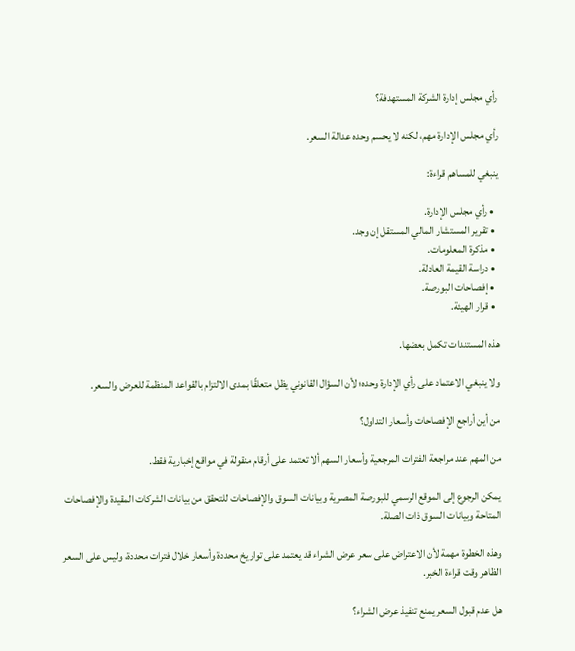رأي مجلس إدارة الشركة المستهدفة؟

رأي مجلس الإدارة مهم، لكنه لا يحسم وحده عدالة السعر.

ينبغي للمساهم قراءة:

  • رأي مجلس الإدارة.
  • تقرير المستشار المالي المستقل إن وجد.
  • مذكرة المعلومات.
  • دراسة القيمة العادلة.
  • إفصاحات البورصة.
  • قرار الهيئة.

هذه المستندات تكمل بعضها.

ولا ينبغي الاعتماد على رأي الإدارة وحده؛ لأن السؤال القانوني يظل متعلقًا بمدى الالتزام بالقواعد المنظمة للعرض والسعر.

من أين أراجع الإفصاحات وأسعار التداول؟

من المهم عند مراجعة الفترات المرجعية وأسعار السهم ألا تعتمد على أرقام منقولة في مواقع إخبارية فقط.

يمكن الرجوع إلى الموقع الرسمي للبورصة المصرية وبيانات السوق والإفصاحات للتحقق من بيانات الشركات المقيدة والإفصاحات المتاحة وبيانات السوق ذات الصلة.

وهذه الخطوة مهمة لأن الاعتراض على سعر عرض الشراء قد يعتمد على تواريخ محددة وأسعار خلال فترات محددة، وليس على السعر الظاهر وقت قراءة الخبر.

هل عدم قبول السعر يمنع تنفيذ عرض الشراء؟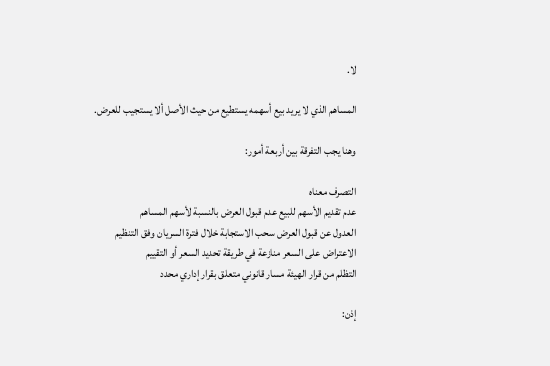لا.

المساهم الذي لا يريد بيع أسهمه يستطيع من حيث الأصل ألا يستجيب للعرض.

وهنا يجب التفرقة بين أربعة أمور:

التصرف معناه
عدم تقديم الأسهم للبيع عدم قبول العرض بالنسبة لأسهم المساهم
العدول عن قبول العرض سحب الاستجابة خلال فترة السريان وفق التنظيم
الاعتراض على السعر منازعة في طريقة تحديد السعر أو التقييم
التظلم من قرار الهيئة مسار قانوني متعلق بقرار إداري محدد

إذن: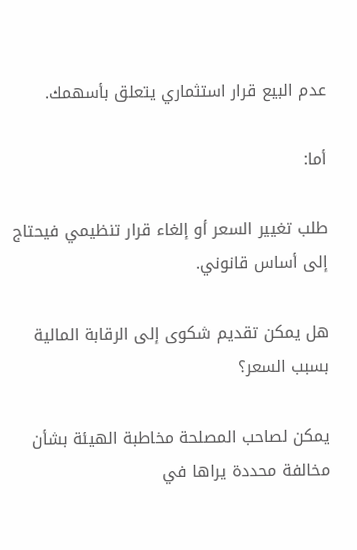عدم البيع قرار استثماري يتعلق بأسهمك.

أما:

طلب تغيير السعر أو إلغاء قرار تنظيمي فيحتاج إلى أساس قانوني.

هل يمكن تقديم شكوى إلى الرقابة المالية بسبب السعر؟

يمكن لصاحب المصلحة مخاطبة الهيئة بشأن مخالفة محددة يراها في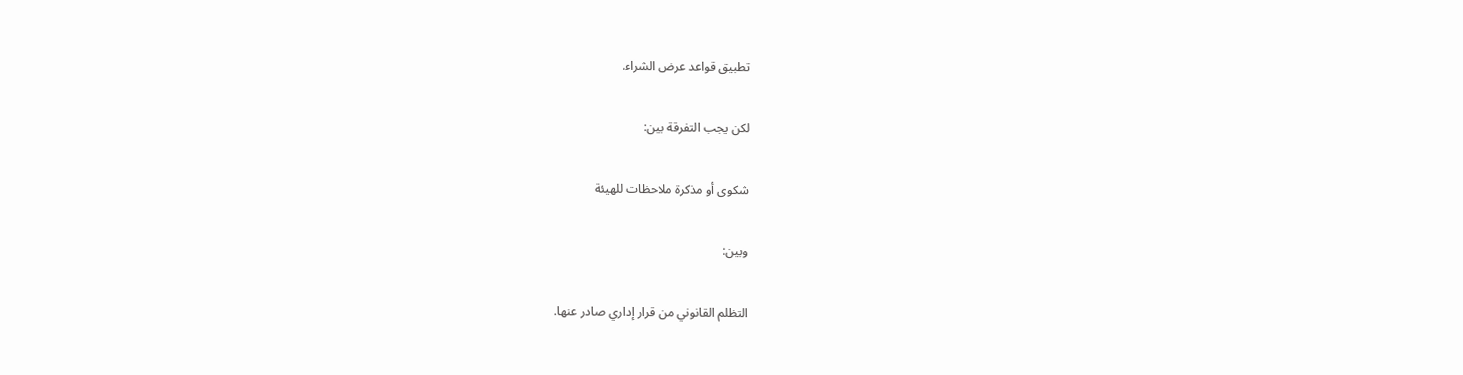تطبيق قواعد عرض الشراء.

لكن يجب التفرقة بين:

شكوى أو مذكرة ملاحظات للهيئة

وبين:

التظلم القانوني من قرار إداري صادر عنها.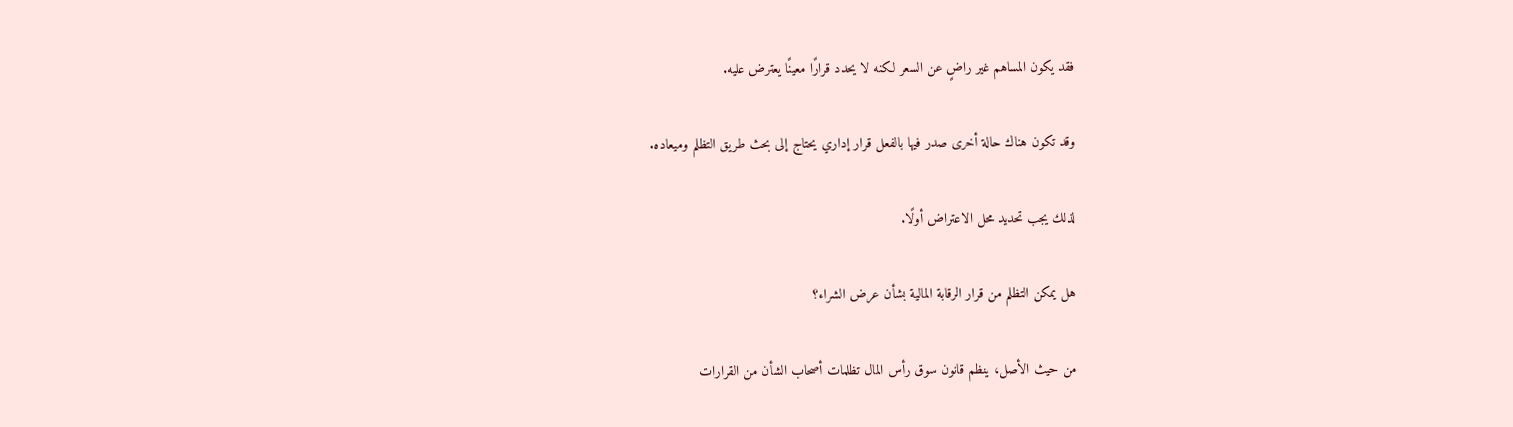فقد يكون المساهم غير راضٍ عن السعر لكنه لا يحدد قرارًا معينًا يعترض عليه.

وقد تكون هناك حالة أخرى صدر فيها بالفعل قرار إداري يحتاج إلى بحث طريق التظلم وميعاده.

لذلك يجب تحديد محل الاعتراض أولًا.

هل يمكن التظلم من قرار الرقابة المالية بشأن عرض الشراء؟

من حيث الأصل، ينظم قانون سوق رأس المال تظلمات أصحاب الشأن من القرارات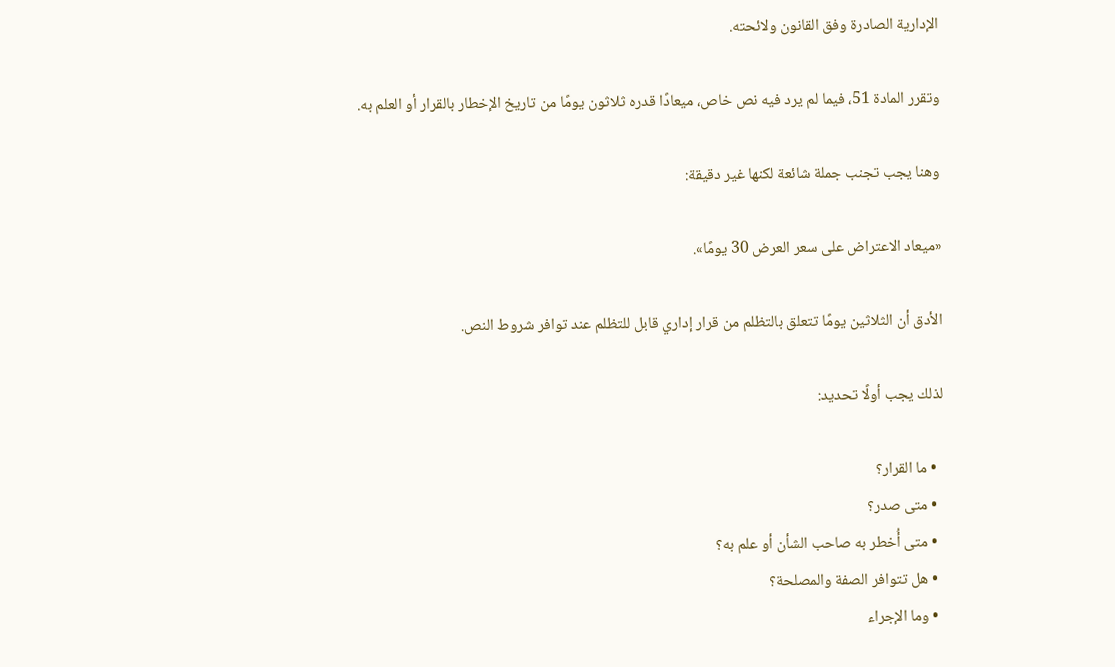الإدارية الصادرة وفق القانون ولائحته.

وتقرر المادة 51، فيما لم يرد فيه نص خاص، ميعادًا قدره ثلاثون يومًا من تاريخ الإخطار بالقرار أو العلم به.

وهنا يجب تجنب جملة شائعة لكنها غير دقيقة:

«ميعاد الاعتراض على سعر العرض 30 يومًا».

الأدق أن الثلاثين يومًا تتعلق بالتظلم من قرار إداري قابل للتظلم عند توافر شروط النص.

لذلك يجب أولًا تحديد:

  • ما القرار؟
  • متى صدر؟
  • متى أُخطر به صاحب الشأن أو علم به؟
  • هل تتوافر الصفة والمصلحة؟
  • وما الإجراء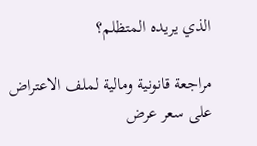الذي يريده المتظلم؟

مراجعة قانونية ومالية لملف الاعتراض على سعر عرض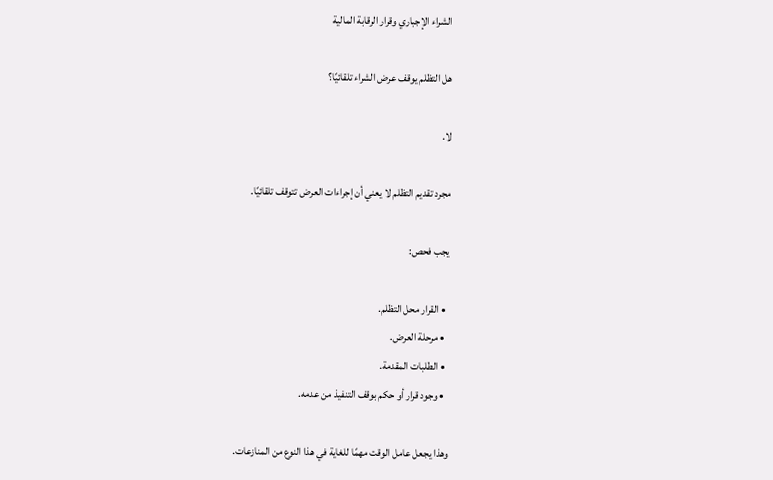الشراء الإجباري وقرار الرقابة المالية

هل التظلم يوقف عرض الشراء تلقائيًا؟

لا.

مجرد تقديم التظلم لا يعني أن إجراءات العرض تتوقف تلقائيًا.

يجب فحص:

  • القرار محل التظلم.
  • مرحلة العرض.
  • الطلبات المقدمة.
  • وجود قرار أو حكم بوقف التنفيذ من عدمه.

وهذا يجعل عامل الوقت مهمًا للغاية في هذا النوع من المنازعات.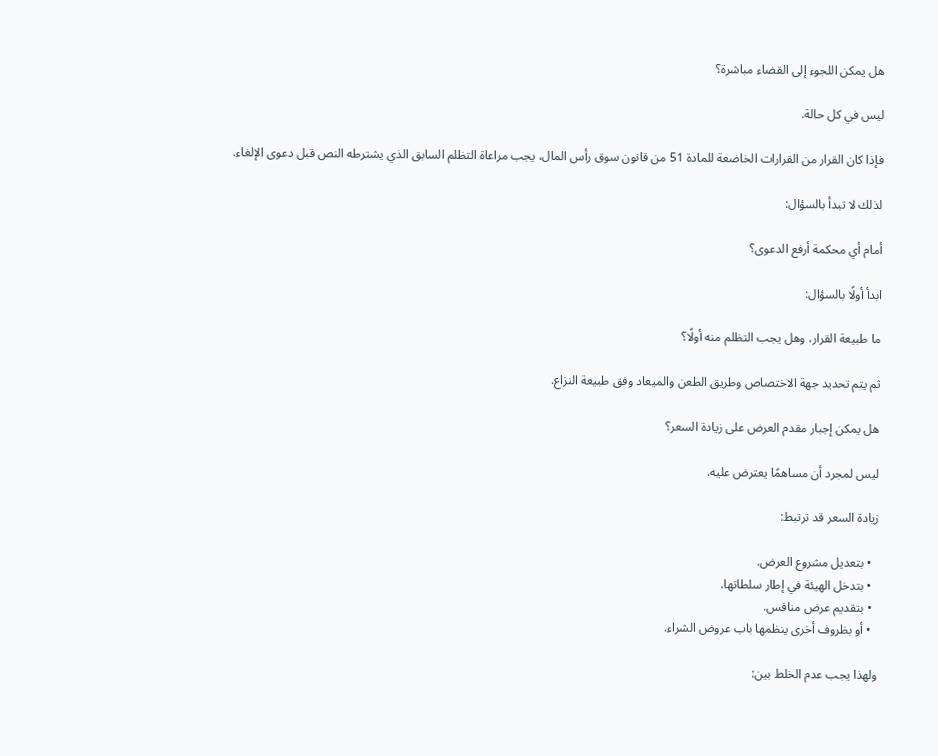هل يمكن اللجوء إلى القضاء مباشرة؟

ليس في كل حالة.

فإذا كان القرار من القرارات الخاضعة للمادة 51 من قانون سوق رأس المال، يجب مراعاة التظلم السابق الذي يشترطه النص قبل دعوى الإلغاء.

لذلك لا تبدأ بالسؤال:

أمام أي محكمة أرفع الدعوى؟

ابدأ أولًا بالسؤال:

ما طبيعة القرار، وهل يجب التظلم منه أولًا؟

ثم يتم تحديد جهة الاختصاص وطريق الطعن والميعاد وفق طبيعة النزاع.

هل يمكن إجبار مقدم العرض على زيادة السعر؟

ليس لمجرد أن مساهمًا يعترض عليه.

زيادة السعر قد ترتبط:

  • بتعديل مشروع العرض.
  • بتدخل الهيئة في إطار سلطاتها.
  • بتقديم عرض منافس.
  • أو بظروف أخرى ينظمها باب عروض الشراء.

ولهذا يجب عدم الخلط بين: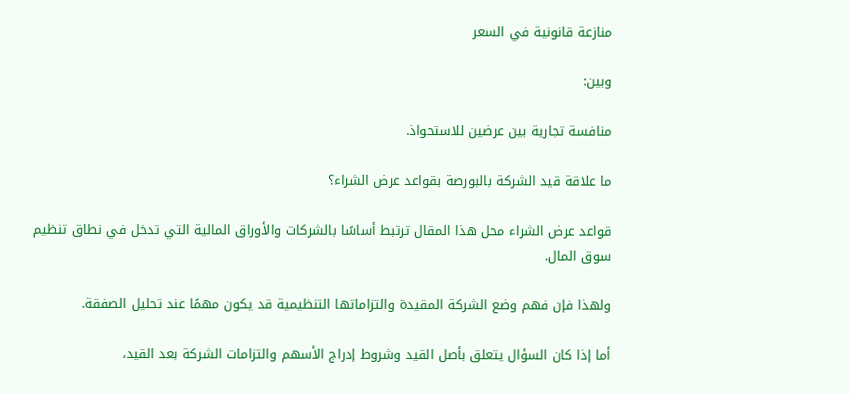منازعة قانونية في السعر

وبين:

منافسة تجارية بين عرضين للاستحواذ.

ما علاقة قيد الشركة بالبورصة بقواعد عرض الشراء؟

قواعد عرض الشراء محل هذا المقال ترتبط أساسًا بالشركات والأوراق المالية التي تدخل في نطاق تنظيم سوق المال.

ولهذا فإن فهم وضع الشركة المقيدة والتزاماتها التنظيمية قد يكون مهمًا عند تحليل الصفقة.

أما إذا كان السؤال يتعلق بأصل القيد وشروط إدراج الأسهم والتزامات الشركة بعد القيد،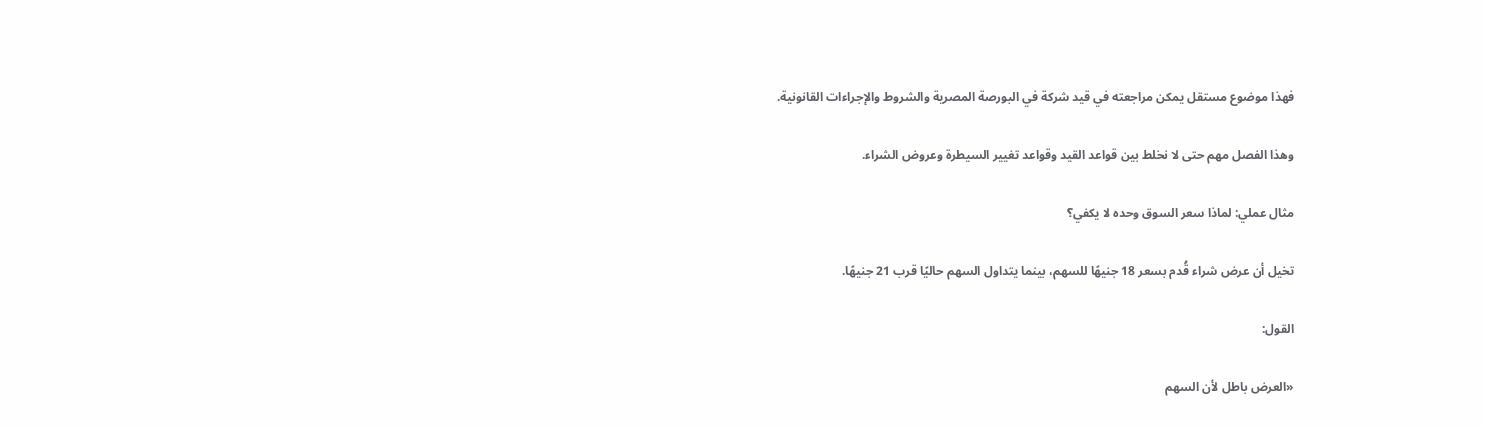فهذا موضوع مستقل يمكن مراجعته في قيد شركة في البورصة المصرية والشروط والإجراءات القانونية.

وهذا الفصل مهم حتى لا نخلط بين قواعد القيد وقواعد تغيير السيطرة وعروض الشراء.

مثال عملي: لماذا سعر السوق وحده لا يكفي؟

تخيل أن عرض شراء قُدم بسعر 18 جنيهًا للسهم، بينما يتداول السهم حاليًا قرب 21 جنيهًا.

القول:

«العرض باطل لأن السهم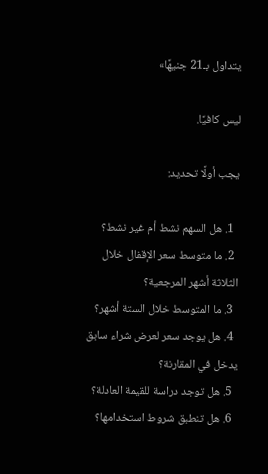يتداول بـ21 جنيهًا»

ليس كافيًا.

يجب أولًا تحديد:

  1. هل السهم نشط أم غير نشط؟
  2. ما متوسط سعر الإقفال خلال الثلاثة أشهر المرجعية؟
  3. ما المتوسط خلال الستة أشهر؟
  4. هل يوجد سعر لعرض شراء سابق يدخل في المقارنة؟
  5. هل توجد دراسة للقيمة العادلة؟
  6. هل تنطبق شروط استخدامها؟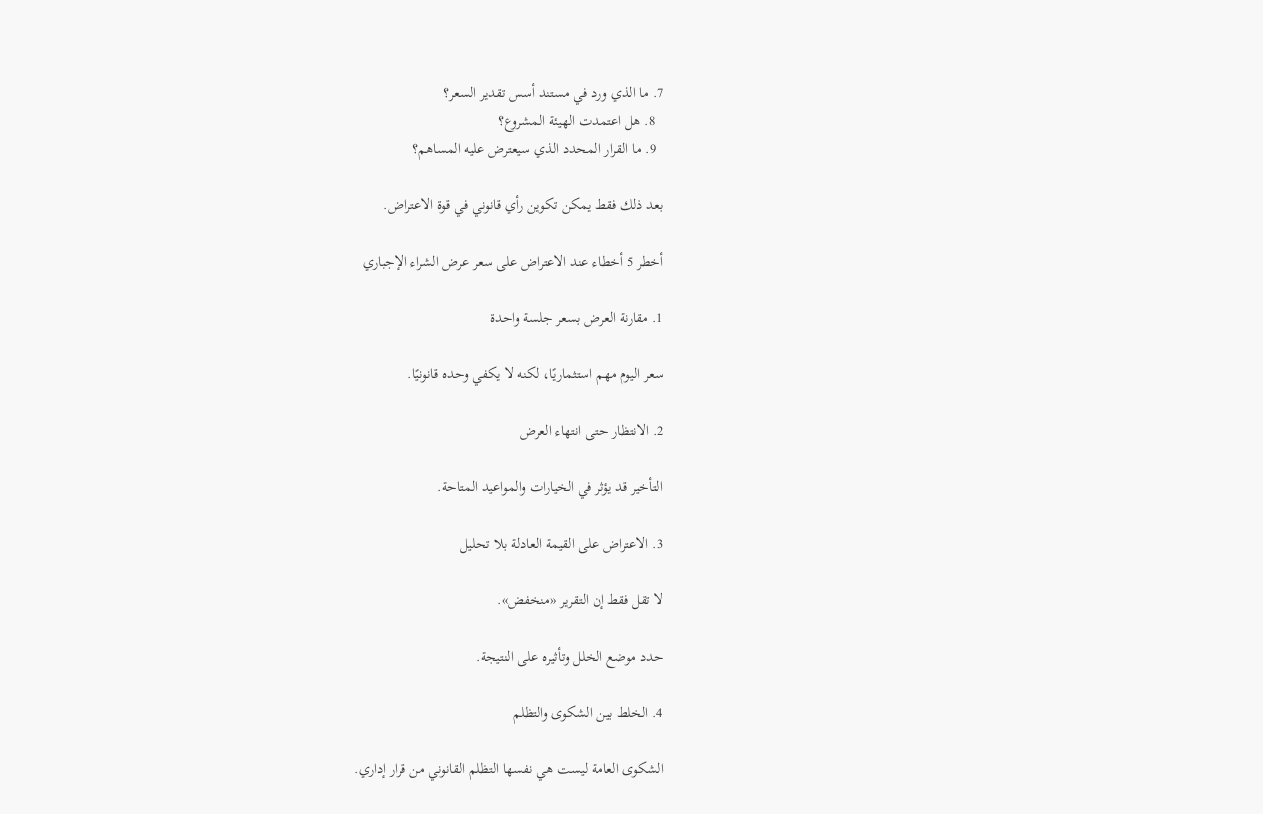7. ما الذي ورد في مستند أسس تقدير السعر؟
  8. هل اعتمدت الهيئة المشروع؟
  9. ما القرار المحدد الذي سيعترض عليه المساهم؟

بعد ذلك فقط يمكن تكوين رأي قانوني في قوة الاعتراض.

أخطر 5 أخطاء عند الاعتراض على سعر عرض الشراء الإجباري

1. مقارنة العرض بسعر جلسة واحدة

سعر اليوم مهم استثماريًا، لكنه لا يكفي وحده قانونيًا.

2. الانتظار حتى انتهاء العرض

التأخير قد يؤثر في الخيارات والمواعيد المتاحة.

3. الاعتراض على القيمة العادلة بلا تحليل

لا تقل فقط إن التقرير «منخفض».

حدد موضع الخلل وتأثيره على النتيجة.

4. الخلط بين الشكوى والتظلم

الشكوى العامة ليست هي نفسها التظلم القانوني من قرار إداري.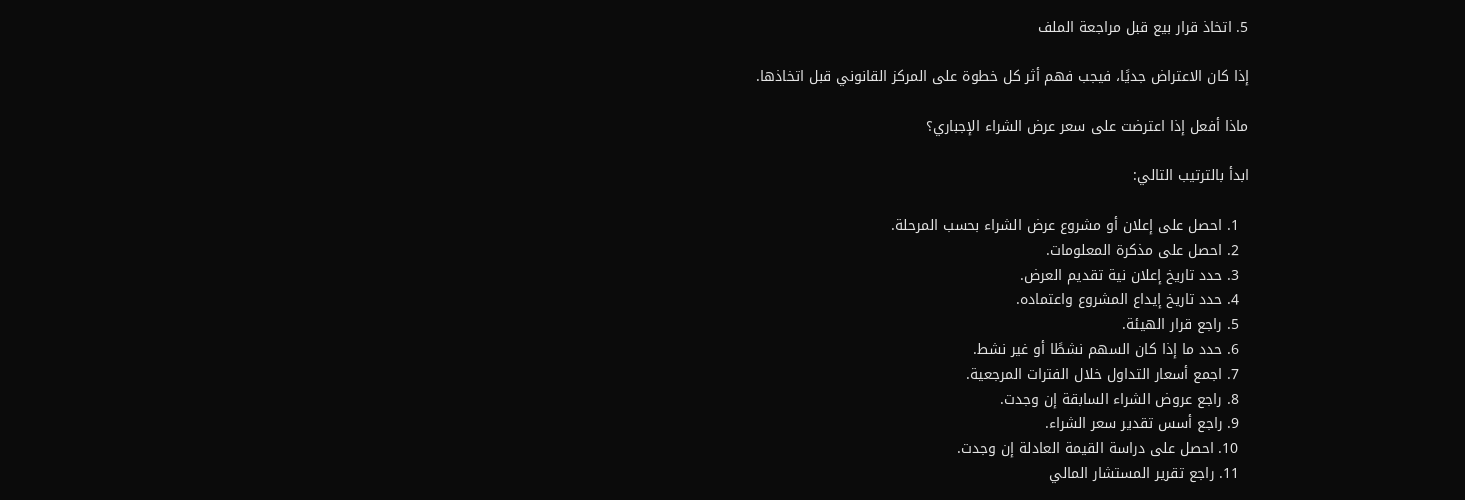5. اتخاذ قرار بيع قبل مراجعة الملف

إذا كان الاعتراض جديًا، فيجب فهم أثر كل خطوة على المركز القانوني قبل اتخاذها.

ماذا أفعل إذا اعترضت على سعر عرض الشراء الإجباري؟

ابدأ بالترتيب التالي:

  1. احصل على إعلان أو مشروع عرض الشراء بحسب المرحلة.
  2. احصل على مذكرة المعلومات.
  3. حدد تاريخ إعلان نية تقديم العرض.
  4. حدد تاريخ إيداع المشروع واعتماده.
  5. راجع قرار الهيئة.
  6. حدد ما إذا كان السهم نشطًا أو غير نشط.
  7. اجمع أسعار التداول خلال الفترات المرجعية.
  8. راجع عروض الشراء السابقة إن وجدت.
  9. راجع أسس تقدير سعر الشراء.
  10. احصل على دراسة القيمة العادلة إن وجدت.
  11. راجع تقرير المستشار المالي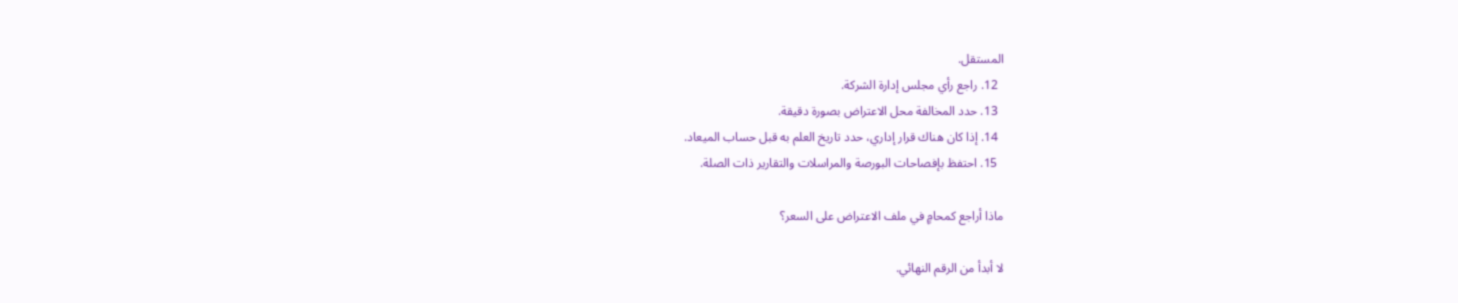المستقل.
  12. راجع رأي مجلس إدارة الشركة.
  13. حدد المخالفة محل الاعتراض بصورة دقيقة.
  14. إذا كان هناك قرار إداري، حدد تاريخ العلم به قبل حساب الميعاد.
  15. احتفظ بإفصاحات البورصة والمراسلات والتقارير ذات الصلة.

ماذا أراجع كمحامٍ في ملف الاعتراض على السعر؟

لا أبدأ من الرقم النهائي.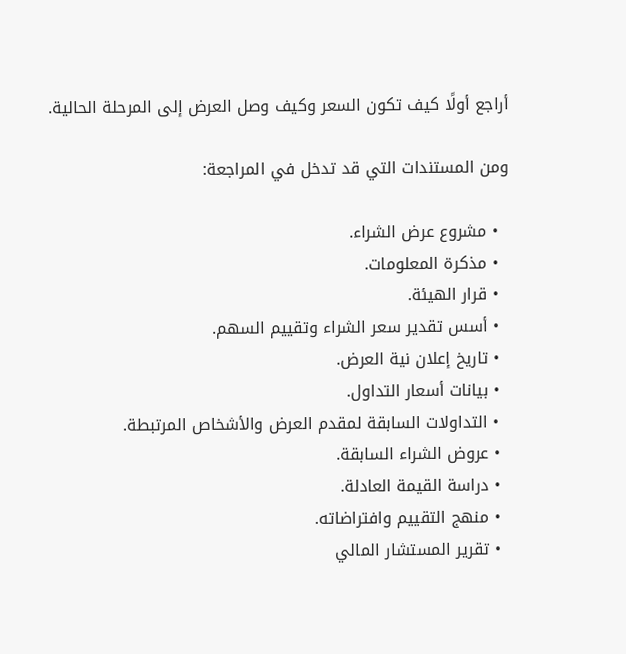أراجع أولًا كيف تكون السعر وكيف وصل العرض إلى المرحلة الحالية.

ومن المستندات التي قد تدخل في المراجعة:

  • مشروع عرض الشراء.
  • مذكرة المعلومات.
  • قرار الهيئة.
  • أسس تقدير سعر الشراء وتقييم السهم.
  • تاريخ إعلان نية العرض.
  • بيانات أسعار التداول.
  • التداولات السابقة لمقدم العرض والأشخاص المرتبطة.
  • عروض الشراء السابقة.
  • دراسة القيمة العادلة.
  • منهج التقييم وافتراضاته.
  • تقرير المستشار المالي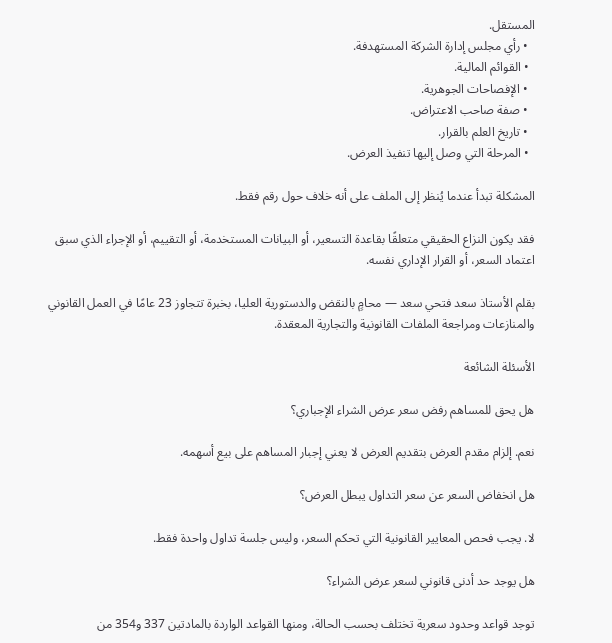المستقل.
  • رأي مجلس إدارة الشركة المستهدفة.
  • القوائم المالية.
  • الإفصاحات الجوهرية.
  • صفة صاحب الاعتراض.
  • تاريخ العلم بالقرار.
  • المرحلة التي وصل إليها تنفيذ العرض.

المشكلة تبدأ عندما يُنظر إلى الملف على أنه خلاف حول رقم فقط.

فقد يكون النزاع الحقيقي متعلقًا بقاعدة التسعير، أو البيانات المستخدمة، أو التقييم، أو الإجراء الذي سبق اعتماد السعر، أو القرار الإداري نفسه.

بقلم الأستاذ سعد فتحي سعد — محامٍ بالنقض والدستورية العليا، بخبرة تتجاوز 23 عامًا في العمل القانوني والمنازعات ومراجعة الملفات القانونية والتجارية المعقدة.

الأسئلة الشائعة

هل يحق للمساهم رفض سعر عرض الشراء الإجباري؟

نعم. إلزام مقدم العرض بتقديم العرض لا يعني إجبار المساهم على بيع أسهمه.

هل انخفاض السعر عن سعر التداول يبطل العرض؟

لا. يجب فحص المعايير القانونية التي تحكم السعر، وليس جلسة تداول واحدة فقط.

هل يوجد حد أدنى قانوني لسعر عرض الشراء؟

توجد قواعد وحدود سعرية تختلف بحسب الحالة، ومنها القواعد الواردة بالمادتين 337 و354 من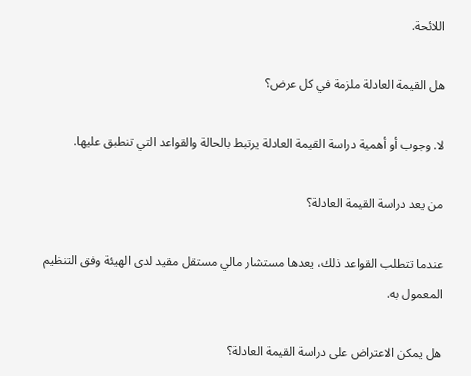اللائحة.

هل القيمة العادلة ملزمة في كل عرض؟

لا. وجوب أو أهمية دراسة القيمة العادلة يرتبط بالحالة والقواعد التي تنطبق عليها.

من يعد دراسة القيمة العادلة؟

عندما تتطلب القواعد ذلك، يعدها مستشار مالي مستقل مقيد لدى الهيئة وفق التنظيم المعمول به.

هل يمكن الاعتراض على دراسة القيمة العادلة؟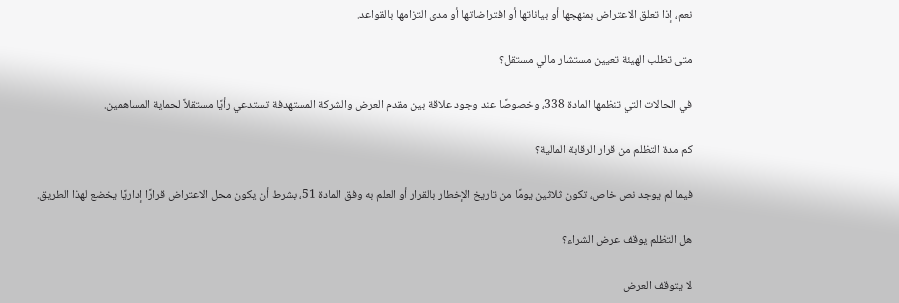نعم، إذا تعلق الاعتراض بمنهجها أو بياناتها أو افتراضاتها أو مدى التزامها بالقواعد.

متى تطلب الهيئة تعيين مستشار مالي مستقل؟

في الحالات التي تنظمها المادة 338، وخصوصًا عند وجود علاقة بين مقدم العرض والشركة المستهدفة تستدعي رأيًا مستقلاً لحماية المساهمين.

كم مدة التظلم من قرار الرقابة المالية؟

فيما لم يوجد نص خاص، تكون ثلاثين يومًا من تاريخ الإخطار بالقرار أو العلم به وفق المادة 51، بشرط أن يكون محل الاعتراض قرارًا إداريًا يخضع لهذا الطريق.

هل التظلم يوقف عرض الشراء؟

لا يتوقف العرض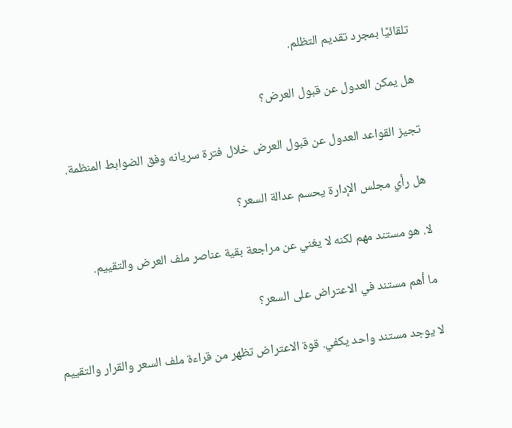تلقائيًا بمجرد تقديم التظلم.

هل يمكن العدول عن قبول العرض؟

تجيز القواعد العدول عن قبول العرض خلال فترة سريانه وفق الضوابط المنظمة.

هل رأي مجلس الإدارة يحسم عدالة السعر؟

لا. هو مستند مهم لكنه لا يغني عن مراجعة بقية عناصر ملف العرض والتقييم.

ما أهم مستند في الاعتراض على السعر؟

لا يوجد مستند واحد يكفي. قوة الاعتراض تظهر من قراءة ملف السعر والقرار والتقييم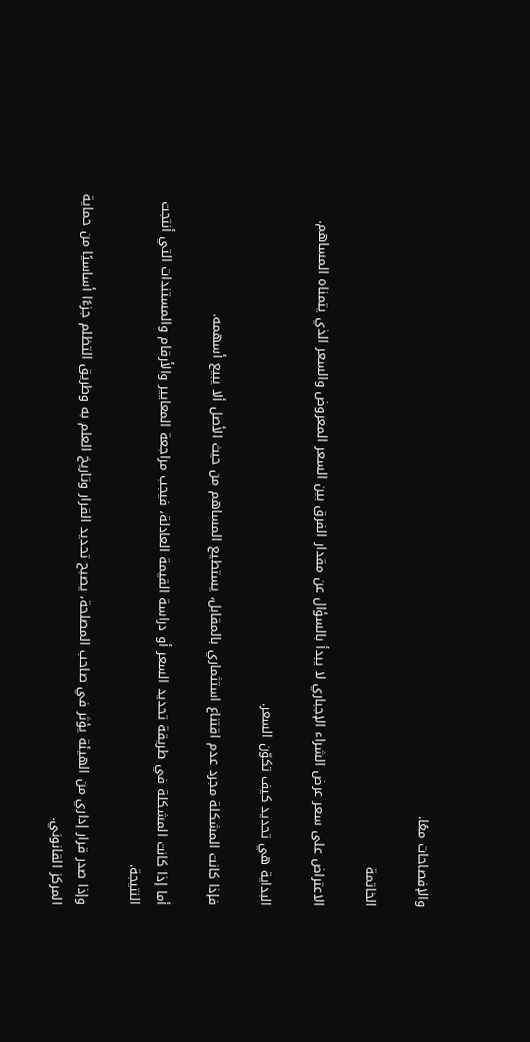والإفصاحات معًا.

الخاتمة

الاعتراض على سعر عرض الشراء الإجباري لا يبدأ بالسؤال عن مقدار الفرق بين السعر المعروض والسعر الذي يتمناه المساهم.

البداية هي تحديد كيف تكوّن السعر.

فإذا كانت المشكلة مجرد عدم اقتناع استثماري بالمقابل، يستطيع المساهم من حيث الأصل ألا يبيع أسهمه.

أما إذا كانت المشكلة في طريقة تحديد السعر أو دراسة القيمة العادلة، فيجب مراجعة المعايير والأرقام والمستندات التي أنتجت النتيجة.

وإذا صدر قرار إداري من الهيئة يؤثر في صاحب المصلحة، يصبح تحديد القرار وتاريخ العلم به وطريق التظلم جزءًا أساسيًا من حماية المركز القانوني.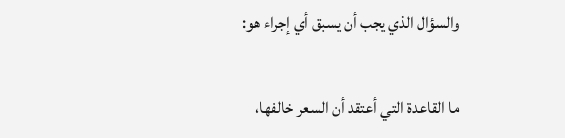والسؤال الذي يجب أن يسبق أي إجراء هو:

ما القاعدة التي أعتقد أن السعر خالفها،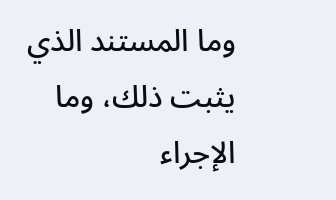وما المستند الذي يثبت ذلك، وما الإجراء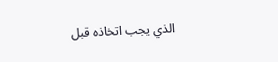الذي يجب اتخاذه قبل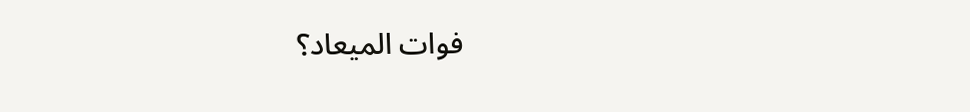فوات الميعاد؟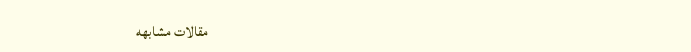مقالات مشابهه